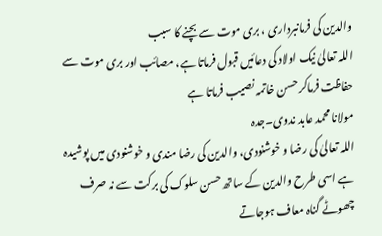والدین کی فرمانبرداری ، بری موت سے بچنے کا سبب
اللہ تعالیٰ نیک اولاد کی دعائیں قبول فرماتا ہے، مصائب اور بری موت سے حفاظت فرماکر حسن خاتمہ نصیب فرماتا ہے
مولانا محمد عابد ندوی۔جدہ
اللہ تعالیٰ کی رضا و خوشنودی، والدین کی رضا مندی و خوشنودی میں پوشیدہ ہے اسی طرح والدین کے ساتھ حسن سلوک کی برکت سے نہ صرف چھوٹے گناہ معاف ہوجاتے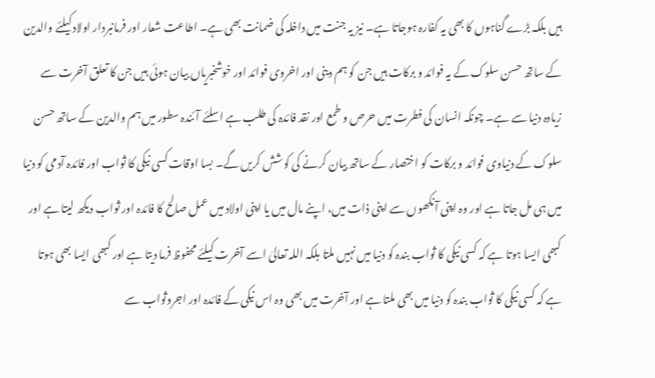ہیں بلکہ بڑے گناہوں کا بھی یہ کفارہ ہوجاتا ہے۔ نیز یہ جنت میں داخلہ کی ضمانت بھی ہے۔ اطاعت شعار اور فرمانبردار اولاد کیلئے والدین کے ساتھ حسن سلوک کے یہ فوائد و برکات ہیں جن کو ہم دینی اور اخروی فوائد اور خوشخبریاں بیان ہوئی ہیں جن کا تعلق آخرت سے زیادہ دنیا سے ہے۔ چونکہ انسان کی فطرت میں حرص و طمع اور نقد فائدہ کی طلب ہے اسلئے آئندہ سطور میں ہم والدین کے ساتھ حسن سلوک کے دنیاوی فوائد و برکات کو اختصار کے ساتھ بیان کرنے کی کوشش کریں گے۔ بسا اوقات کسی نیکی کا ثواب اور فائدہ آدمی کو دنیا میں ہی مل جاتا ہے اور وہ اپنی آنکھوں سے اپنی ذات میں، اپنے مال میں یا اپنی اولاد میں عمل صالح کا فائدہ اور ثواب دیکھ لیتا ہے اور کبھی ایسا ہوتا ہے کہ کسی نیکی کا ثواب بندہ کو دنیا میں نہیں ملتا بلکہ اللہ تعالیٰ اسے آخرت کیلئے محفوظ فرما دیتا ہے اور کبھی ایسا بھی ہوتا ہے کہ کسی نیکی کا ثواب بندہ کو دنیا میں بھی ملتا ہے اور آخرت میں بھی وہ اس نیکی کے فائدہ اور اجروثواب سے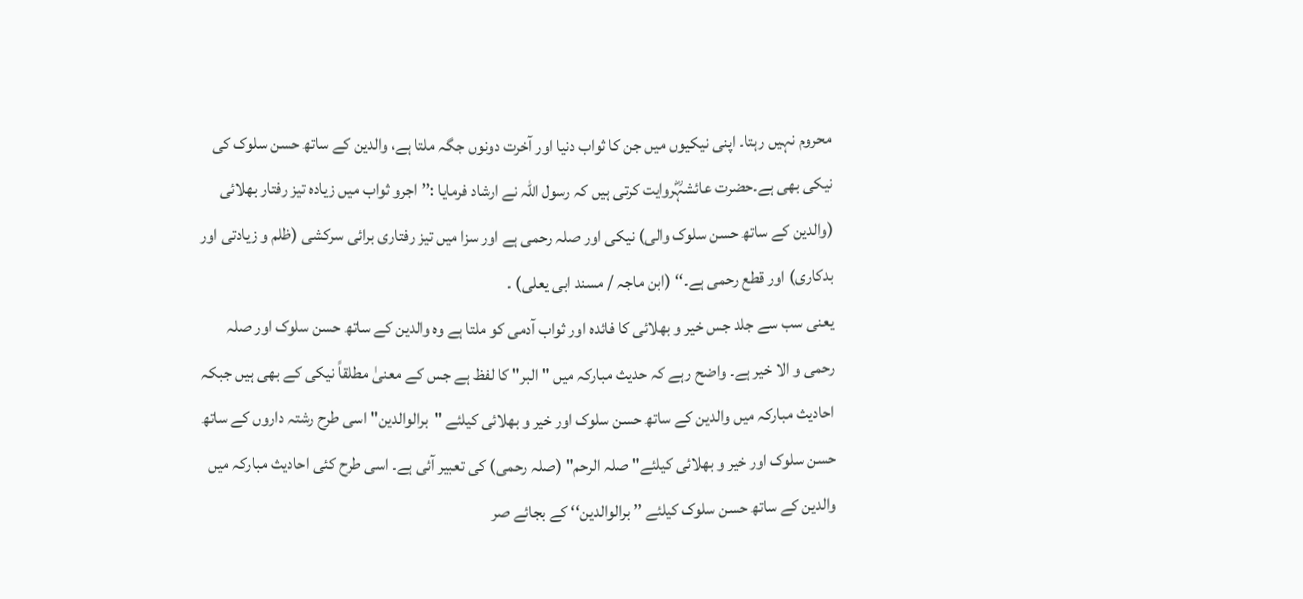محروم نہیں رہتا۔ اپنی نیکیوں میں جن کا ثواب دنیا اور آخرت دونوں جگہ ملتا ہے، والدین کے ساتھ حسن سلوک کی نیکی بھی ہے۔حضرت عائشہؓروایت کرتی ہیں کہ رسول اللہ نے ارشاد فرمایا :’’ اجرو ثواب میں زیادہ تیز رفتار بھلائی (والدین کے ساتھ حسن سلوک والی) نیکی اور صلہ رحمی ہے اور سزا میں تیز رفتاری برائی سرکشی (ظلم و زیادتی اور بدکاری) اور قطع رحمی ہے۔‘‘ (ابن ماجہ / مسند ابی یعلی) ۔
یعنی سب سے جلد جس خیر و بھلائی کا فائدہ اور ثواب آدمی کو ملتا ہے وہ والدین کے ساتھ حسن سلوک اور صلہ رحمی و الا خیر ہے۔ واضح رہے کہ حدیث مبارکہ میں " البر" کا لفظ ہے جس کے معنیٰ مطلقاً نیکی کے بھی ہیں جبکہ احادیث مبارکہ میں والدین کے ساتھ حسن سلوک اور خیر و بھلائی کیلئے "برالوالدین" اسی طرح رشتہ داروں کے ساتھ حسن سلوک اور خیر و بھلائی کیلئے" صلہ الرحم" (صلہ رحمی) کی تعبیر آئی ہے۔ اسی طرح کئی احادیث مبارکہ میں والدین کے ساتھ حسن سلوک کیلئے ’’ برالوالدین‘‘ کے بجائے صر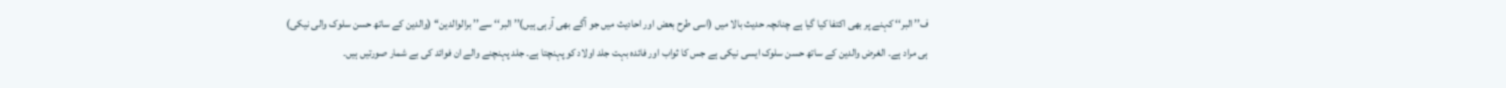ف’’ البر‘‘ کہنے پر بھی اکتفا کیا گیا ہے چنانچہ حدیث بالا میں (اسی طرح بعض اور احادیث میں جو آگے بھی آرہی ہیں)’’ البر‘‘ سے’’ برالوالدین‘‘ (والدین کے ساتھ حسن سلوک والی نیکی) ہی مراد ہے۔ الغرض والدین کے ساتھ حسن سلوک ایسی نیکی ہے جس کا ثواب اور فائدہ بہت جلد اولاد کو پہنچتا ہے۔ جلد پہنچنے والے ان فوائد کی بے شمار صورتیں ہیں۔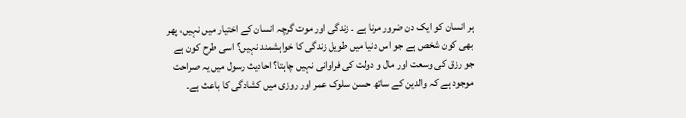ہر انسان کو ایک دن ضرور مرنا ہے ۔ زندگی اور موت گرچہ انسان کے اختیار میں نہیں، پھر بھی کون شخص ہے جو اس دنیا میں طویل زندگی کا خواہشمند نہیں؟ اسی طرح کون ہے جو رزق کی وسعت اور مال و دولت کی فراوانی نہیں چاہتا؟ احادیث رسول میں یہ صراحت موجود ہے کہ والدین کے ساتھ حسن سلوک عمر اور روزی میں کشادگی کا باعث ہے۔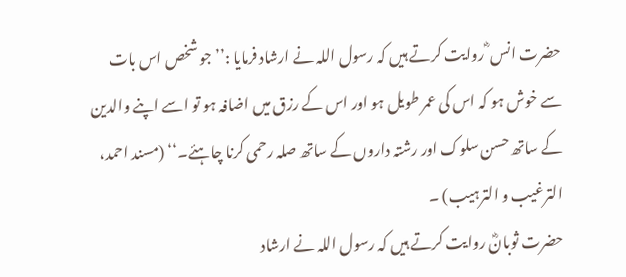حضرت انس ؓ روایت کرتے ہیں کہ رسول اللہ نے ارشاد فرمایا :’’ جو شخص اس بات سے خوش ہو کہ اس کی عمر طویل ہو اور اس کے رزق میں اضافہ ہو تو اسے اپنے والدین کے ساتھ حسن سلوک اور رشتہ داروں کے ساتھ صلہ رحمی کرنا چاہئے۔‘‘ (مسند احمد، الترغیب و الترہیب) ۔
حضرت ثوبانؓ روایت کرتے ہیں کہ رسول اللہ نے ارشاد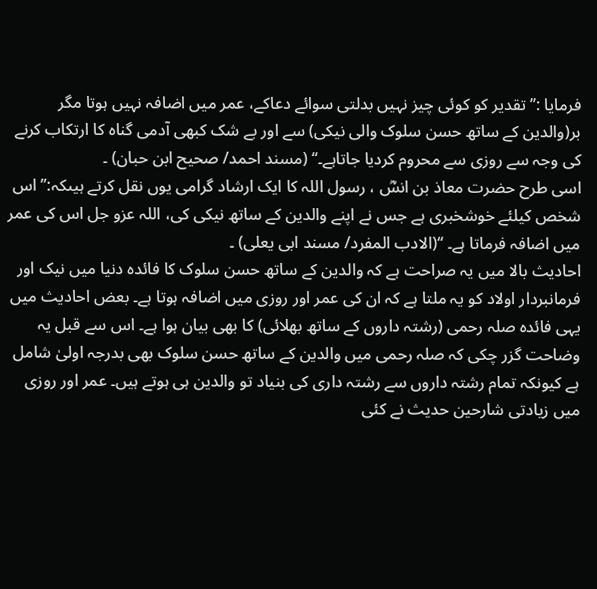فرمایا :’’ تقدیر کو کوئی چیز نہیں بدلتی سوائے دعاکے، عمر میں اضافہ نہیں ہوتا مگر بر(والدین کے ساتھ حسن سلوک والی نیکی) سے اور بے شک کبھی آدمی گناہ کا ارتکاب کرنے کی وجہ سے روزی سے محروم کردیا جاتاہے۔‘‘ (مسند احمد/ صحیح ابن حبان) ۔
اسی طرح حضرت معاذ بن انسؓ ، رسول اللہ کا ایک ارشاد گرامی یوں نقل کرتے ہیںکہ:’’ اس شخص کیلئے خوشخبری ہے جس نے اپنے والدین کے ساتھ نیکی کی، اللہ عزو جل اس کی عمر میں اضافہ فرماتا ہے۔ ‘‘(الادب المفرد/ مسند ابی یعلی) ۔
احادیث بالا میں یہ صراحت ہے کہ والدین کے ساتھ حسن سلوک کا فائدہ دنیا میں نیک اور فرمانبردار اولاد کو یہ ملتا ہے کہ ان کی عمر اور روزی میں اضافہ ہوتا ہے۔ بعض احادیث میں یہی فائدہ صلہ رحمی (رشتہ داروں کے ساتھ بھلائی) کا بھی بیان ہوا ہے۔ اس سے قبل یہ وضاحت گزر چکی کہ صلہ رحمی میں والدین کے ساتھ حسن سلوک بھی بدرجہ اولیٰ شامل ہے کیونکہ تمام رشتہ داروں سے رشتہ داری کی بنیاد تو والدین ہی ہوتے ہیں۔ عمر اور روزی میں زیادتی شارحین حدیث نے کئی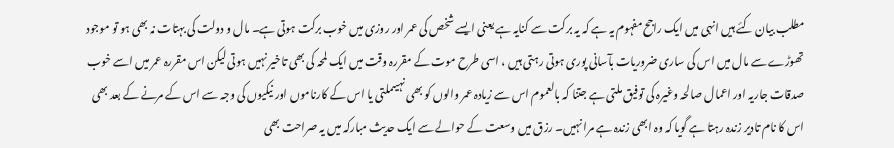مطلب بیان کئے ہیں انہی میں ایک راجح مفہوم یہ ہے کہ یہ برکت سے کنایہ ہے یعنی ایسے شخص کی عمر اور روزی میں خوب برکت ہوتی ہے۔ مال و دولت کی بہتات نہ بھی ہو تو موجود تھوڑے سے مال میں اس کی ساری ضروریات بآسانی پوری ہوتی رہتی ہیں ، اسی طرح موت کے مقررہ وقت میں ایک لمحہ کی بھی تاخیر نہیں ہوتی لیکن اس مقررہ عمر میں اسے خوب صدقات جاریہ اور اعمال صالحہ وغیرہ کی توفیق ملتی ہے جتنا کہ بالعموم اس سے زیادہ عمر والوں کو بھی نہیںملتی یا اس کے کارناموں اور نیکیوں کی وجہ سے اس کے مرنے کے بعد بھی اس کا نام تادیر زندہ رہتا ہے گویا کہ وہ ابھی زندہ ہے مرا نہیں۔ رزق میں وسعت کے حوالے سے ایک حدیث مبارکہ میں یہ صراحت بھی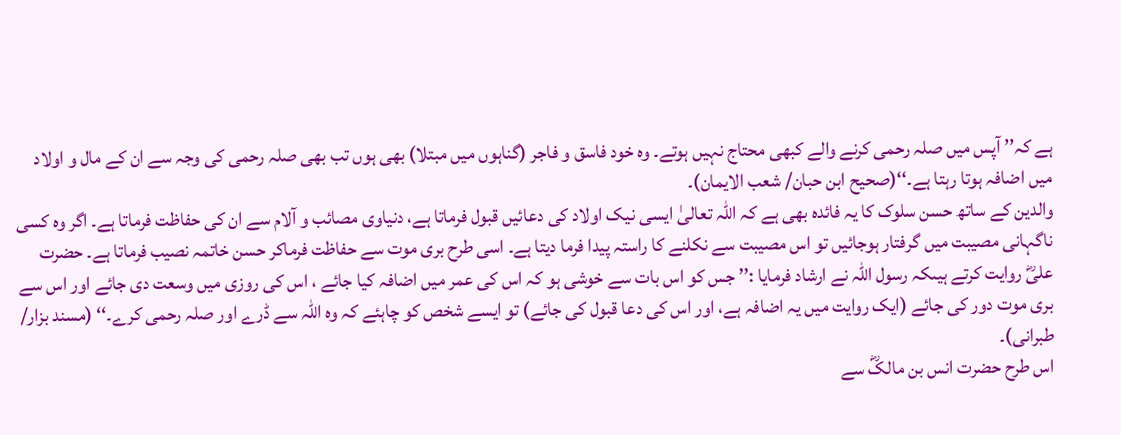ہے کہ’’ آپس میں صلہ رحمی کرنے والے کبھی محتاج نہیں ہوتے۔ وہ خود فاسق و فاجر (گناہوں میں مبتلا) بھی ہوں تب بھی صلہ رحمی کی وجہ سے ان کے مال و اولاد میں اضافہ ہوتا رہتا ہے۔‘‘(صحیح ابن حبان/ شعب الایمان)۔
والدین کے ساتھ حسن سلوک کا یہ فائدہ بھی ہے کہ اللہ تعالیٰ ایسی نیک اولاد کی دعائیں قبول فرماتا ہے، دنیاوی مصائب و آلام سے ان کی حفاظت فرماتا ہے۔ اگر وہ کسی ناگہانی مصیبت میں گرفتار ہوجائیں تو اس مصیبت سے نکلنے کا راستہ پیدا فرما دیتا ہے۔ اسی طرح بری موت سے حفاظت فرماکر حسن خاتمہ نصیب فرماتا ہے۔ حضرت علیؓ روایت کرتے ہیںکہ رسول اللہ نے ارشاد فرمایا :’’ جس کو اس بات سے خوشی ہو کہ اس کی عمر میں اضافہ کیا جائے ، اس کی روزی میں وسعت دی جائے اور اس سے بری موت دور کی جائے (ایک روایت میں یہ اضافہ ہے، اور اس کی دعا قبول کی جائے) تو ایسے شخص کو چاہئے کہ وہ اللہ سے ڈرے اور صلہ رحمی کرے۔‘‘ (مسند بزار/ طبرانی)۔
اس طرح حضرت انس بن مالکؓ سے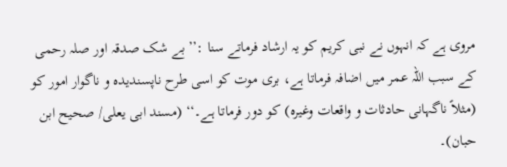مروی ہے کہ انہوں نے نبی کریم کو یہ ارشاد فرماتے سنا :’’ بے شک صدقہ اور صلہ رحمی کے سبب اللہ عمر میں اضافہ فرماتا ہے، بری موت کو اسی طرح ناپسندیدہ و ناگوار امور کو (مثلاً ناگہانی حادثات و واقعات وغیرہ) کو دور فرماتا ہے۔‘‘ (مسند ابی یعلی/ صحیح ابن حبان)۔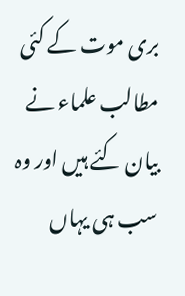بری موت کے کئی مطالب علماء نے بیان کئے ہیں اور وہ سب ہی یہاں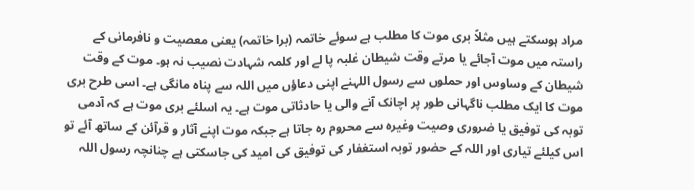مراد ہوسکتے ہیں مثلاً بری موت کا مطلب ہے سوئے خاتمہ (برا خاتمہ) یعنی معصیت و نافرمانی کے راستہ میں موت آجائے یا مرتے وقت شیطان غلبہ پا لے اور کلمہ شہادت نصیب نہ ہو۔ موت کے وقت شیطان کے وساوس اور حملوں سے رسول اللہنے اپنی دعاؤں میں اللہ سے پناہ مانگی ہے۔ اسی طرح بری موت کا ایک مطلب ناگہانی طور پر اچانک آنے والی یا حادثاتی موت ہے۔ یہ اسلئے بری موت ہے کہ آدمی توبہ کی توفیق یا ضروری وصیت وغیرہ سے محروم رہ جاتا ہے جبکہ موت اپنے آثار و قرآئن کے ساتھ آئے تو اس کیلئے تیاری اور اللہ کے حضور توبہ استغفار کی توفیق کی امید کی جاسکتی ہے چنانچہ رسول اللہ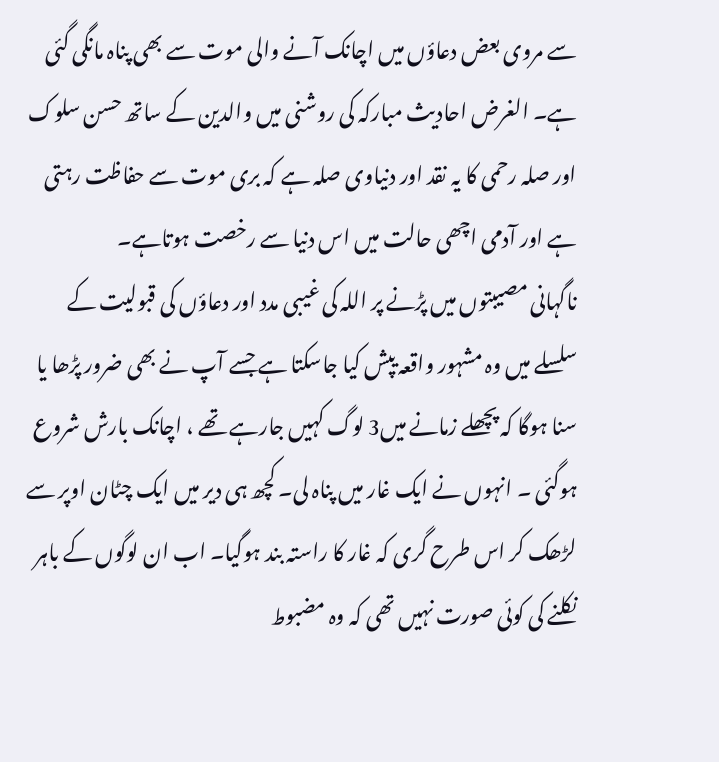سے مروی بعض دعاؤں میں اچانک آنے والی موت سے بھی پناہ مانگی گئی ہے۔ الغرض احادیث مبارکہ کی روشنی میں والدین کے ساتھ حسن سلوک اور صلہ رحمی کا یہ نقد اور دنیاوی صلہ ہے کہ بری موت سے حفاظت رہتی ہے اور آدمی اچھی حالت میں اس دنیا سے رخصت ہوتاہے۔
ناگہانی مصیبتوں میں پڑنے پر اللہ کی غیبی مدد اور دعاؤں کی قبولیت کے سلسلے میں وہ مشہور واقعہ یپش کیا جاسکتا ہے جسے آپ نے بھی ضرور پڑھا یا سنا ہوگا کہ پچھلے زمانے میں3 لوگ کہیں جارہے تھے ، اچانک بارش شروع ہوگئی ۔ انہوں نے ایک غار میں پناہ لی۔ کچھ ہی دیر میں ایک چٹان اوپر سے لڑھک کر اس طرح گری کہ غار کا راستہ بند ہوگیا۔ اب ان لوگوں کے باہر نکلنے کی کوئی صورت نہیں تھی کہ وہ مضبوط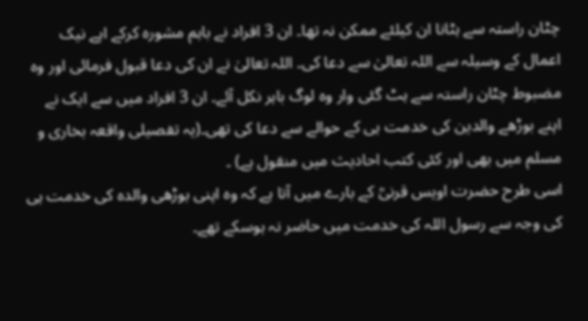چٹان راستہ سے ہٹانا ان کیلئے ممکن نہ تھا۔ ان 3 افراد نے باہم مشورہ کرکے اپے نیک اعمال کے وسیلہ سے اللہ تعالیٰ سے دعا کی۔ اللہ تعالیٰ نے ان کی دعا قبول فرمائی اور وہ مضبوط چٹان راستہ سے ہٹ گئی وار وہ لوگ باہر نکل آئے۔ ان 3 افراد میں سے ایک نے اپنے بوڑھے والدین کی خدمت ہی کے حوالے سے دعا کی تھی۔(یہ تفصیلی واقعہ بخاری و مسلم میں بھی اور کئی کتب احادیث میں منقول ہے) ۔
اسی طرح حضرت اویس قرنیؒ کے بارے میں آتا ہے کہ وہ اپنی بوڑھی والدہ کی خدمت ہی کی وجہ سے رسول اللہ کی خدمت میں حاضر نہ ہوسکے تھے۔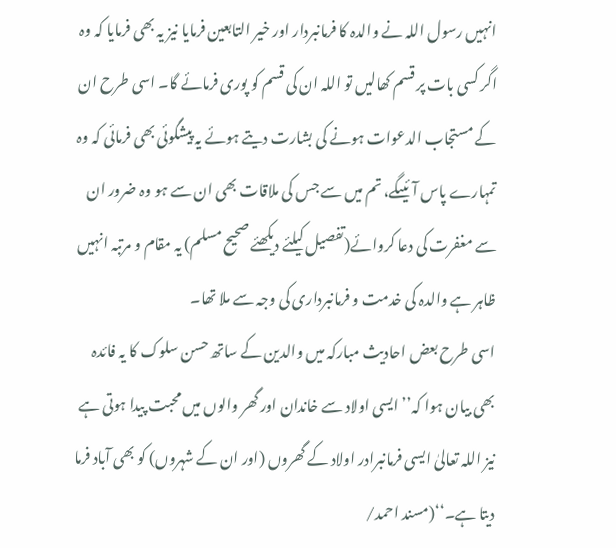انہیں رسول اللہ نے والدہ کا فرمانبردار اور خیر التابعین فرمایا نیز یہ بھی فرمایا کہ وہ اگر کسی بات پر قسم کھالیں تو اللہ ان کی قسم کو پوری فرمائے گا۔ اسی طرح ان کے مستجاب الدعوات ہونے کی بشارت دیتے ہوئے یہ پیشگوئی بھی فرمائی کہ وہ تمہارے پاس آئیںگے، تم میں سے جس کی ملاقات بھی ان سے ہو وہ ضرور ان سے مغفرت کی دعا کروائے(تفصیل کیلئے دیکھئے صحیح مسلم) یہ مقام و مرتبہ انہیں ظاہر ہے والدہ کی خدمت و فرمانبرداری کی وجہ سے ملا تھا۔
اسی طرح بعض احادیث مبارکہ میں والدین کے ساتھ حسن سلوک کا یہ فائدہ بھی بیان ہوا کہ’’ ایسی اولاد سے خاندان اور گھر والوں میں محبت پیدا ہوتی ہے نیز اللہ تعالیٰ ایسی فرمانبرادر اولاد کے گھروں (اور ان کے شہروں) کو بھی آباد فرما دیتا ہے۔‘‘(مسند احمد/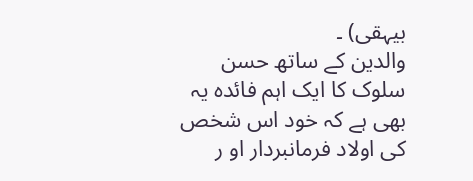بیہقی) ۔
والدین کے ساتھ حسن سلوک کا ایک اہم فائدہ یہ بھی ہے کہ خود اس شخص کی اولاد فرمانبردار او ر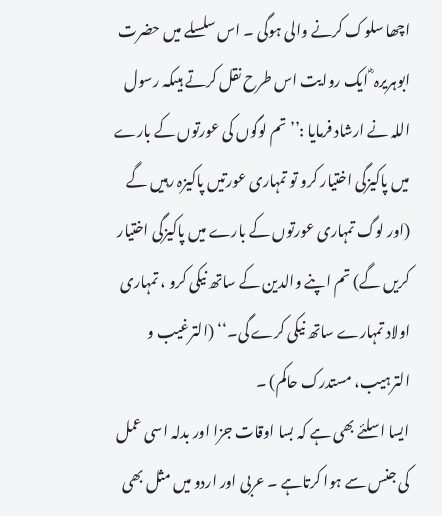اچھا سلوک کرنے والی ہوگی ۔ اس سلسلے میں حضرت ابوہریرہ ؓ ایک روایت اس طرح نقل کرتے ہیںکہ رسول اللہ نے ارشاد فرمایا :’’ تم لوگوں کی عورتوں کے بارے میں پاکیزگی اختیار کرو تو تمہاری عورتیں پاکیزہ رہیں گے (اور لوگ تمہاری عورتوں کے بارے میں پاکیزگی اختیار کریں گے) تم اپنے والدین کے ساتھ نیکی کرو ، تمہاری اولاد تمہارے ساتھ نیکی کرے گی۔‘‘ (الترغیب و الترہیب، مستدرک حاکم) ۔
ایسا اسلئے بھی ہے کہ بسا اوقات جزا اور بدلہ اسی عمل کی جنس سے ہوا کرتاہے ۔ عربی اور اردو میں مثل بھی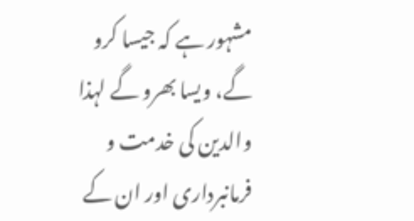مشہور ہے کہ جیسا کرو گے، ویسا بھرو گے لہذا والدین کی خدمت و فرمانبرداری اور ان کے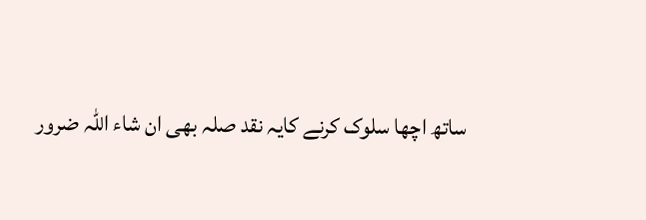ساتھ اچھا سلوک کرنے کایہ نقد صلہ بھی ان شاء اللہ ضرور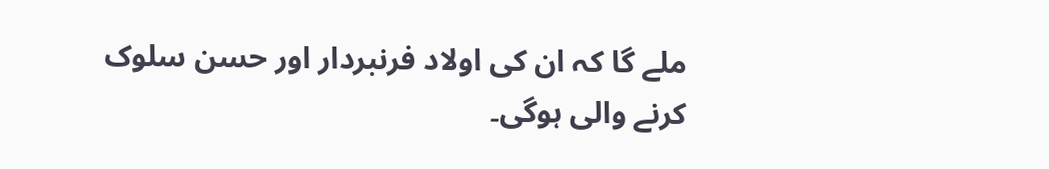ملے گا کہ ان کی اولاد فرنبردار اور حسن سلوک کرنے والی ہوگی۔